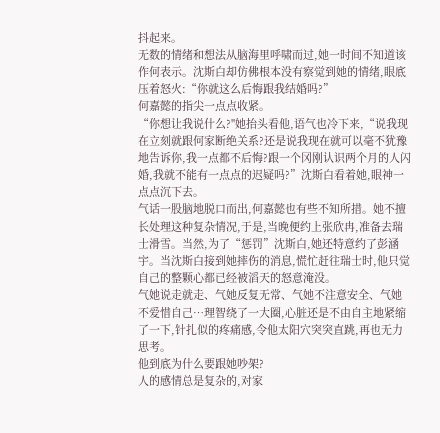抖起来。
无数的情绪和想法从脑海里呼啸而过,她一时间不知道该作何表示。沈斯白却仿佛根本没有察觉到她的情绪,眼底压着怒火:“你就这么后悔跟我结婚吗?”
何嘉懿的指尖一点点收紧。
“你想让我说什么?"她抬头看他,语气也冷下来,“说我现在立刻就跟何家断绝关系?还是说我现在就可以毫不犹豫地告诉你,我一点都不后悔?跟一个冈刚认识两个月的人闪婚,我就不能有一点点的迟疑吗?”沈斯白看着她,眼神一点点沉下去。
气话一股脑地脱口而出,何嘉懿也有些不知所措。她不擅长处理这种复杂情况,于是,当晚便约上张欣冉,准备去瑞士滑雪。当然,为了“惩罚”沈斯白,她还特意约了彭涵宇。当沈斯白接到她摔伤的消息,慌忙赶往瑞士时,他只觉自己的整颗心都已经被滔天的怒意淹没。
气她说走就走、气她反复无常、气她不注意安全、气她不爱惜自己…理智绕了一大圈,心脏还是不由自主地紧缩了一下,针扎似的疼痛感,令他太阳穴突突直跳,再也无力思考。
他到底为什么要跟她吵架?
人的感情总是复杂的,对家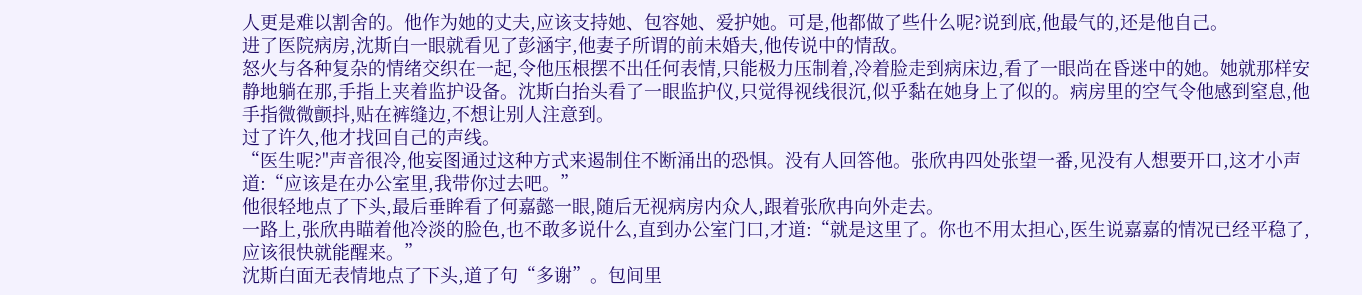人更是难以割舍的。他作为她的丈夫,应该支持她、包容她、爱护她。可是,他都做了些什么呢?说到底,他最气的,还是他自己。
进了医院病房,沈斯白一眼就看见了彭涵宇,他妻子所谓的前未婚夫,他传说中的情敌。
怒火与各种复杂的情绪交织在一起,令他压根摆不出任何表情,只能极力压制着,冷着脸走到病床边,看了一眼尚在昏迷中的她。她就那样安静地躺在那,手指上夹着监护设备。沈斯白抬头看了一眼监护仪,只觉得视线很沉,似乎黏在她身上了似的。病房里的空气令他感到窒息,他手指微微颤抖,贴在裤缝边,不想让别人注意到。
过了许久,他才找回自己的声线。
“医生呢?"声音很冷,他妄图通过这种方式来遏制住不断涌出的恐惧。没有人回答他。张欣冉四处张望一番,见没有人想要开口,这才小声道:“应该是在办公室里,我带你过去吧。”
他很轻地点了下头,最后垂眸看了何嘉懿一眼,随后无视病房内众人,跟着张欣冉向外走去。
一路上,张欣冉瞄着他冷淡的脸色,也不敢多说什么,直到办公室门口,才道:“就是这里了。你也不用太担心,医生说嘉嘉的情况已经平稳了,应该很快就能醒来。”
沈斯白面无表情地点了下头,道了句“多谢”。包间里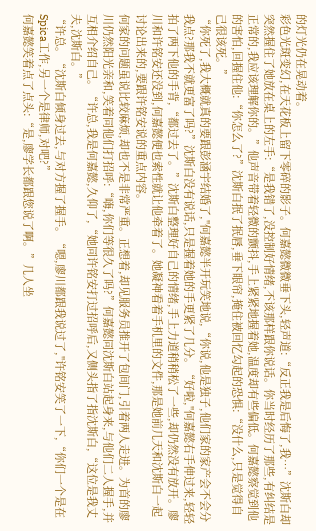的灯光仍在晃动着。
彩色光斑变幻,在天花板上留下零碎的影子。何嘉懿微微垂下头,轻声道:“反正我是后悔了,我…”沈斯白却突然握住了她放在桌上的左手:“是我错了,没控制好情绪,不该那样跟你说话。你当时经历了那些,有纠结是正常的,我应该理解你的。”他声音带着轻微的颤抖,手上紧紧地握着她,温度却有些偏低。何嘉懿察觉到他的害怕,回握住他:“你怎么了?”沈斯白抿了抿唇,垂下眼帘,掩住被回忆勾起的恐惧:“没什么,只是觉得自己很该死。”
“你死了,我大概就真的要跟彭涵宇结婚了,"何嘉懿半开玩笑地说,“你说,他是独子,他们家的家产会不会分我点?那我不就更富了吗?”沈斯白没有说话,只是握着她的手更紧了几分。“好啦,"何嘉懿右手伸过来,轻轻拍了两下他的手背,“都过去了。”沈斯白整理好自己的情绪,手上力道稍稍松了一些,却仍然没有放开。廖川和许铭安还没到,何嘉懿便也索性就让他牵着了。她凝神看着手机里的文件,那是她前几天和沈斯白一起讨论出来的,要跟许铭安说的重点内容。
何家的问题虽说比较麻烦,却也不是非常严重。正想着,却见服务员推开了包间门,引着两人走进。为首的廖川仍然阳光亲和,笑着同他们打招呼:“嗨,你们等很久了吗?”何嘉懿同沈斯白站起身来,与他们二人握手,并互相介绍自己。“许总,我是何嘉懿,久仰了,“她同许铭安打过招呼后,又侧头指了指沈斯白,“这位是我丈夫,沈斯白。”
“许总。“沈斯白倾身过去,与对方握了握手。“嗯,廖川都跟我说过了,"许铭安笑了一下,“你们一个是在Spica工作,另一个是律师,对吧?”
何嘉懿笑着点了点头:“是,廖学长都跟您说了啊。”几人坐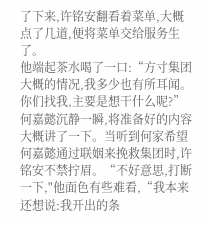了下来,许铭安翻看着菜单,大概点了几道,便将菜单交给服务生了。
他端起茶水喝了一口:“方寸集团大概的情况,我多少也有所耳闻。你们找我,主要是想干什么呢?”
何嘉懿沉静一瞬,将准备好的内容大概讲了一下。当听到何家希望何嘉懿通过联姻来挽救集团时,许铭安不禁拧眉。“不好意思,打断一下,"他面色有些难看,“我本来还想说:我开出的条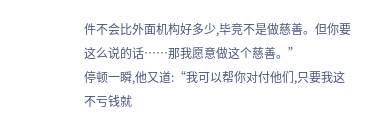件不会比外面机构好多少,毕竞不是做慈善。但你要这么说的话……那我愿意做这个慈善。”
停顿一瞬,他又道:“我可以帮你对付他们,只要我这不亏钱就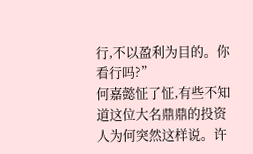行,不以盈利为目的。你看行吗?”
何嘉懿怔了怔,有些不知道这位大名鼎鼎的投资人为何突然这样说。许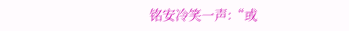铭安冷笑一声:“或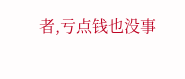者,亏点钱也没事